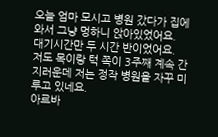오늘 엄마 모시고 병원 갔다가 집에 와서 그냥 멍하니 앉아있었어요.
대기시간만 두 시간 반이었어요.
저도 목이랑 턱 쪽이 3주째 계속 간지러운데 저는 정작 병원을 자꾸 미루고 있네요.
아르바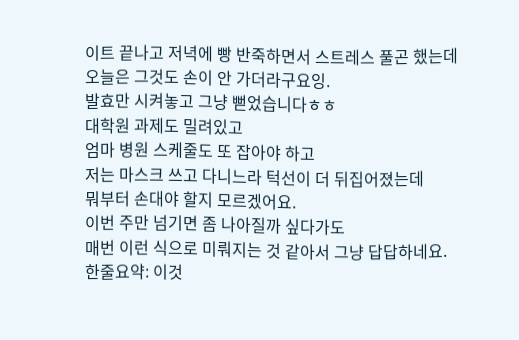이트 끝나고 저녁에 빵 반죽하면서 스트레스 풀곤 했는데
오늘은 그것도 손이 안 가더라구요잉.
발효만 시켜놓고 그냥 뻗었습니다ㅎㅎ
대학원 과제도 밀려있고
엄마 병원 스케줄도 또 잡아야 하고
저는 마스크 쓰고 다니느라 턱선이 더 뒤집어졌는데
뭐부터 손대야 할지 모르겠어요.
이번 주만 넘기면 좀 나아질까 싶다가도
매번 이런 식으로 미뤄지는 것 같아서 그냥 답답하네요.
한줄요약: 이것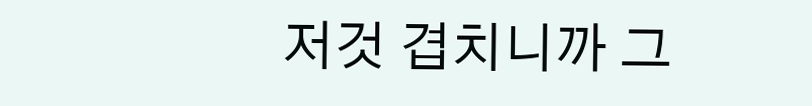저것 겹치니까 그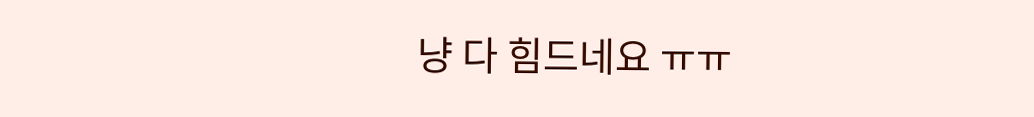냥 다 힘드네요 ㅠㅠ